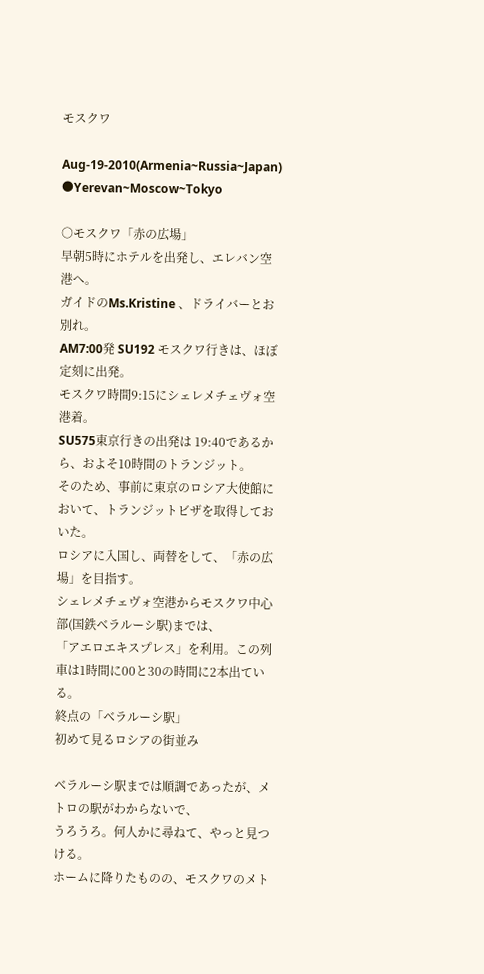モスクワ

Aug-19-2010(Armenia~Russia~Japan)
●Yerevan~Moscow~Tokyo

○モスクワ「赤の広場」
早朝5時にホテルを出発し、エレバン空港へ。
ガイドのMs.Kristine 、ドライバーとお別れ。
AM7:00発 SU192 モスクワ行きは、ほぼ定刻に出発。
モスクワ時間9:15にシェレメチェヴォ空港着。
SU575東京行きの出発は 19:40であるから、およそ10時間のトランジット。
そのため、事前に東京のロシア大使館において、トランジットビザを取得しておいた。
ロシアに入国し、両替をして、「赤の広場」を目指す。
シェレメチェヴォ空港からモスクワ中心部(国鉄ベラルーシ駅)までは、
「アエロエキスプレス」を利用。この列車は1時間に00と30の時間に2本出ている。
終点の「ベラルーシ駅」
初めて見るロシアの街並み

ベラルーシ駅までは順調であったが、メトロの駅がわからないで、
うろうろ。何人かに尋ねて、やっと見つける。
ホームに降りたものの、モスクワのメト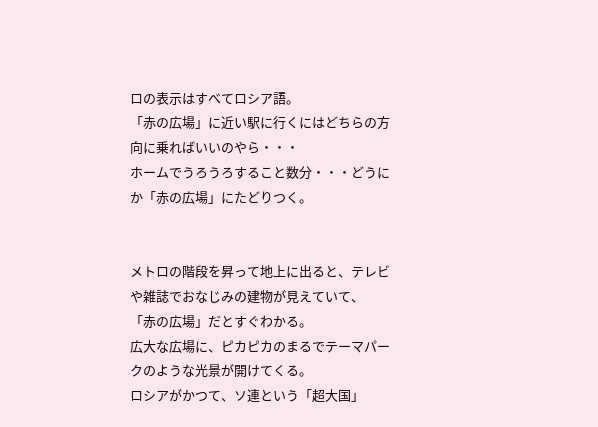ロの表示はすべてロシア語。
「赤の広場」に近い駅に行くにはどちらの方向に乗ればいいのやら・・・
ホームでうろうろすること数分・・・どうにか「赤の広場」にたどりつく。


メトロの階段を昇って地上に出ると、テレビや雑誌でおなじみの建物が見えていて、
「赤の広場」だとすぐわかる。
広大な広場に、ピカピカのまるでテーマパークのような光景が開けてくる。
ロシアがかつて、ソ連という「超大国」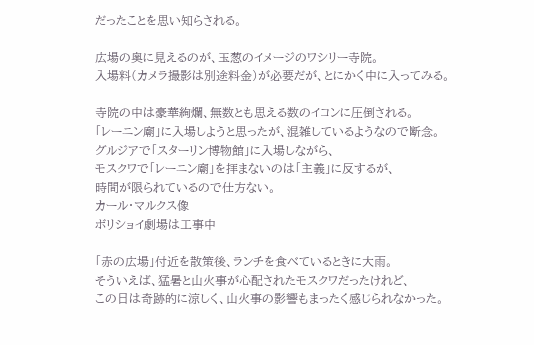だったことを思い知らされる。

広場の奥に見えるのが、玉葱のイメージのワシリー寺院。
入場料(カメラ撮影は別途料金)が必要だが、とにかく中に入ってみる。

寺院の中は豪華絢爛、無数とも思える数のイコンに圧倒される。
「レーニン廟」に入場しようと思ったが、混雑しているようなので断念。
グルジアで「スターリン博物館」に入場しながら、
モスクワで「レーニン廟」を拝まないのは「主義」に反するが、
時間が限られているので仕方ない。
カール・マルクス像
ボリショイ劇場は工事中

「赤の広場」付近を散策後、ランチを食べているときに大雨。
そういえば、猛暑と山火事が心配されたモスクワだったけれど、
この日は奇跡的に涼しく、山火事の影響もまったく感じられなかった。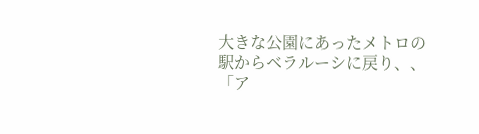大きな公園にあったメトロの駅からベラルーシに戻り、、
「ア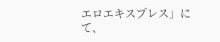エロエキスプレス」にて、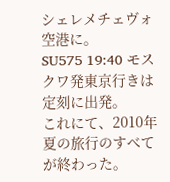シェレメチェヴォ空港に。
SU575 19:40 モスクワ発東京行きは定刻に出発。
これにて、2010年夏の旅行のすべてが終わった。